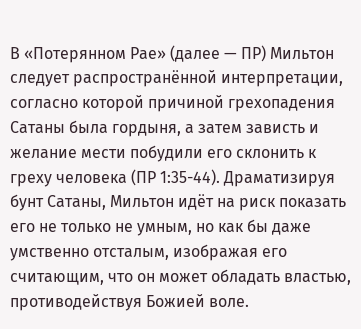В «Потерянном Рае» (далее — ПР) Мильтон следует распространённой интерпретации, согласно которой причиной грехопадения Сатаны была гордыня, а затем зависть и желание мести побудили его склонить к греху человека (ПР 1:35-44). Драматизируя бунт Сатаны, Мильтон идёт на риск показать его не только не умным, но как бы даже умственно отсталым, изображая его считающим, что он может обладать властью, противодействуя Божией воле.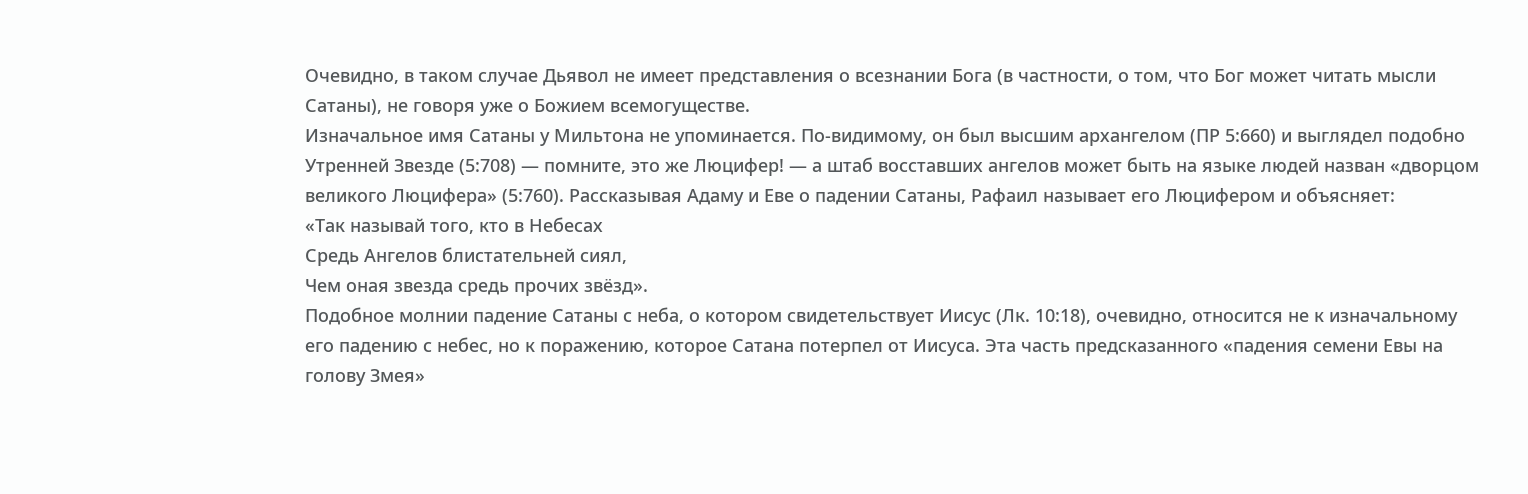Очевидно, в таком случае Дьявол не имеет представления о всезнании Бога (в частности, о том, что Бог может читать мысли Сатаны), не говоря уже о Божием всемогуществе.
Изначальное имя Сатаны у Мильтона не упоминается. По-видимому, он был высшим архангелом (ПР 5:660) и выглядел подобно Утренней Звезде (5:708) — помните, это же Люцифер! — а штаб восставших ангелов может быть на языке людей назван «дворцом великого Люцифера» (5:760). Рассказывая Адаму и Еве о падении Сатаны, Рафаил называет его Люцифером и объясняет:
«Так называй того, кто в Небесах
Средь Ангелов блистательней сиял,
Чем оная звезда средь прочих звёзд».
Подобное молнии падение Сатаны с неба, о котором свидетельствует Иисус (Лк. 10:18), очевидно, относится не к изначальному его падению с небес, но к поражению, которое Сатана потерпел от Иисуса. Эта часть предсказанного «падения семени Евы на голову Змея»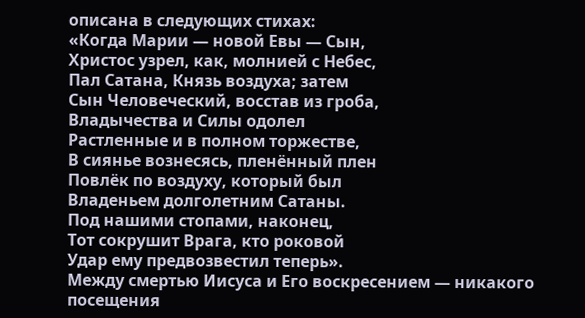описана в следующих стихах:
«Когда Марии — новой Евы — Сын,
Христос узрел, как, молнией с Небес,
Пал Сатана, Князь воздуха; затем
Сын Человеческий, восстав из гроба,
Владычества и Силы одолел
Растленные и в полном торжестве,
В сиянье вознесясь, пленённый плен
Повлёк по воздуху, который был
Владеньем долголетним Сатаны.
Под нашими стопами, наконец,
Тот сокрушит Врага, кто роковой
Удар ему предвозвестил теперь».
Между смертью Иисуса и Его воскресением — никакого посещения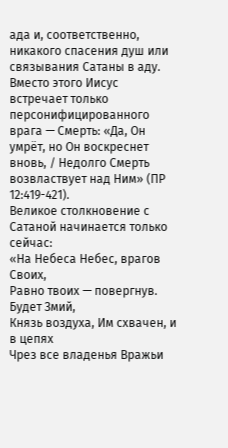ада и, соответственно, никакого спасения душ или связывания Сатаны в аду. Вместо этого Иисус встречает только персонифицированного врага — Смерть: «Да, Он умрёт, но Он воскреснет вновь, / Недолго Смерть возвластвует над Ним» (ПР 12:419-421).
Великое столкновение с Сатаной начинается только сейчас:
«На Небеса Небес, врагов Своих,
Равно твоих — повергнув. Будет Змий,
Князь воздуха, Им схвачен, и в цепях
Чрез все владенья Вражьи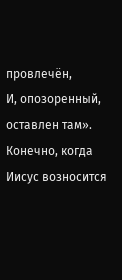провлечён,
И, опозоренный, оставлен там».
Конечно, когда Иисус возносится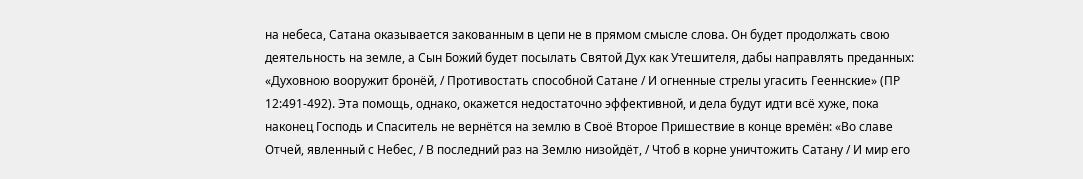на небеса, Сатана оказывается закованным в цепи не в прямом смысле слова. Он будет продолжать свою деятельность на земле, а Сын Божий будет посылать Святой Дух как Утешителя, дабы направлять преданных: «Духовною вооружит бронёй, / Противостать способной Сатане / И огненные стрелы угасить Гееннские» (ПР 12:491-492). Эта помощь, однако, окажется недостаточно эффективной, и дела будут идти всё хуже, пока наконец Господь и Спаситель не вернётся на землю в Своё Второе Пришествие в конце времён: «Во славе Отчей, явленный с Небес, / В последний раз на Землю низойдёт, / Чтоб в корне уничтожить Сатану / И мир его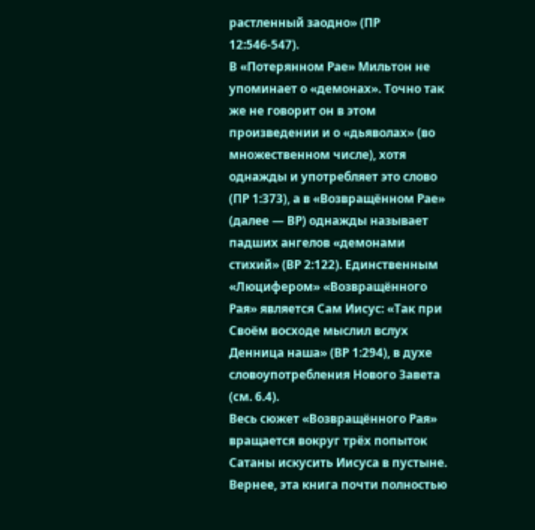растленный заодно» (ПР 12:546-547).
В «Потерянном Рае» Мильтон не упоминает о «демонах». Точно так же не говорит он в этом произведении и о «дьяволах» (во множественном числе), хотя однажды и употребляет это слово (ПР 1:373), а в «Возвращённом Рае» (далее — ВР) однажды называет падших ангелов «демонами стихий» (ВР 2:122). Единственным «Люцифером» «Возвращённого Рая» является Сам Иисус: «Так при Своём восходе мыслил вслух Денница наша» (ВР 1:294), в духе словоупотребления Нового Завета (см. 6.4).
Весь сюжет «Возвращённого Рая» вращается вокруг трёх попыток Сатаны искусить Иисуса в пустыне. Вернее, эта книга почти полностью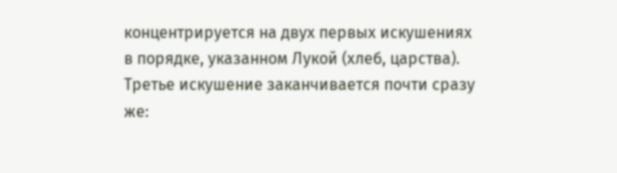концентрируется на двух первых искушениях в порядке, указанном Лукой (хлеб, царства). Третье искушение заканчивается почти сразу же: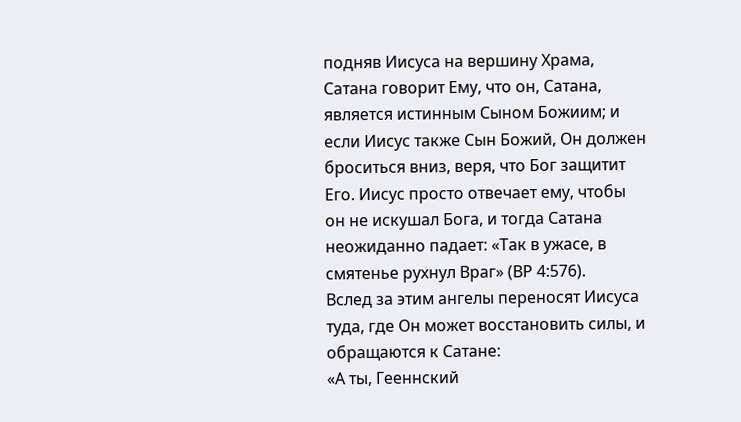подняв Иисуса на вершину Храма, Сатана говорит Ему, что он, Сатана, является истинным Сыном Божиим; и если Иисус также Сын Божий, Он должен броситься вниз, веря, что Бог защитит Его. Иисус просто отвечает ему, чтобы он не искушал Бога, и тогда Сатана неожиданно падает: «Так в ужасе, в смятенье рухнул Враг» (ВР 4:576).
Вслед за этим ангелы переносят Иисуса туда, где Он может восстановить силы, и обращаются к Сатане:
«А ты, Гееннский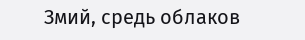Змий, средь облаков